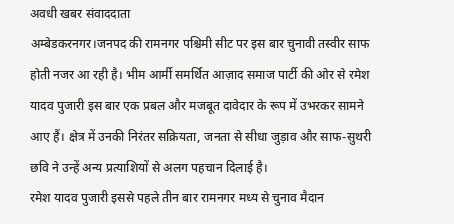अवधी खबर संवाददाता
अम्बेडकरनगर।जनपद की रामनगर पश्चिमी सीट पर इस बार चुनावी तस्वीर साफ होती नजर आ रही है। भीम आर्मी समर्थित आज़ाद समाज पार्टी की ओर से रमेश यादव पुजारी इस बार एक प्रबल और मजबूत दावेदार के रूप में उभरकर सामने आए हैं। क्षेत्र में उनकी निरंतर सक्रियता, जनता से सीधा जुड़ाव और साफ-सुथरी छवि ने उन्हें अन्य प्रत्याशियों से अलग पहचान दिलाई है।
रमेश यादव पुजारी इससे पहले तीन बार रामनगर मध्य से चुनाव मैदान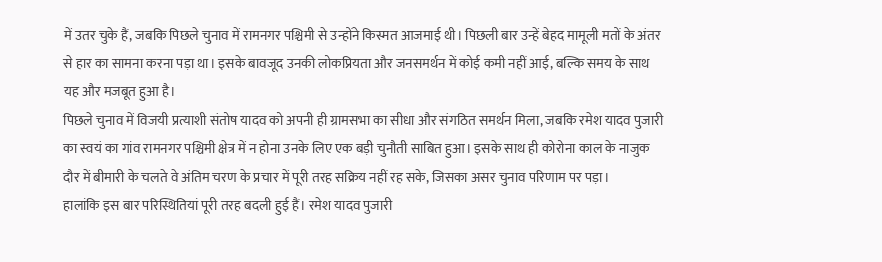में उतर चुके हैं, जबकि पिछले चुनाव में रामनगर पश्चिमी से उन्होंने किस्मत आजमाई थी। पिछली बार उन्हें बेहद मामूली मतों के अंतर से हार का सामना करना पड़ा था। इसके बावजूद उनकी लोकप्रियता और जनसमर्थन में कोई कमी नहीं आई, बल्कि समय के साथ यह और मजबूत हुआ है।
पिछले चुनाव में विजयी प्रत्याशी संतोष यादव को अपनी ही ग्रामसभा का सीधा और संगठित समर्थन मिला, जबकि रमेश यादव पुजारी का स्वयं का गांव रामनगर पश्चिमी क्षेत्र में न होना उनके लिए एक बड़ी चुनौती साबित हुआ। इसके साथ ही कोरोना काल के नाजुक दौर में बीमारी के चलते वे अंतिम चरण के प्रचार में पूरी तरह सक्रिय नहीं रह सके, जिसका असर चुनाव परिणाम पर पड़ा।
हालांकि इस बार परिस्थितियां पूरी तरह बदली हुई हैं। रमेश यादव पुजारी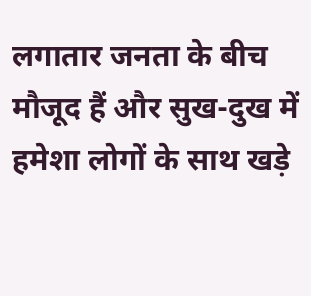लगातार जनता के बीच मौजूद हैं और सुख-दुख में हमेशा लोगों के साथ खड़े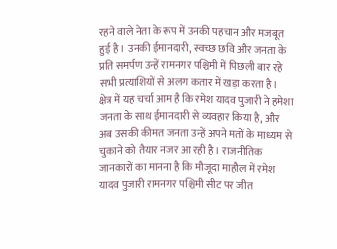रहने वाले नेता के रूप में उनकी पहचान और मजबूत हुई है। उनकी ईमानदारी, स्वच्छ छवि और जनता के प्रति समर्पण उन्हें रामनगर पश्चिमी में पिछली बार रहे सभी प्रत्याशियों से अलग कतार में खड़ा करता है।
क्षेत्र में यह चर्चा आम है कि रमेश यादव पुजारी ने हमेशा जनता के साथ ईमानदारी से व्यवहार किया है, और अब उसकी कीमत जनता उन्हें अपने मतों के माध्यम से चुकाने को तैयार नजर आ रही है। राजनीतिक जानकारों का मानना है कि मौजूदा माहौल में रमेश यादव पुजारी रामनगर पश्चिमी सीट पर जीत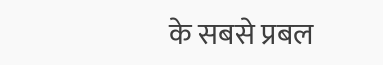के सबसे प्रबल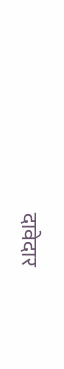दावेदार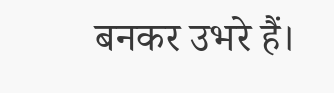बनकर उभरे हैं।